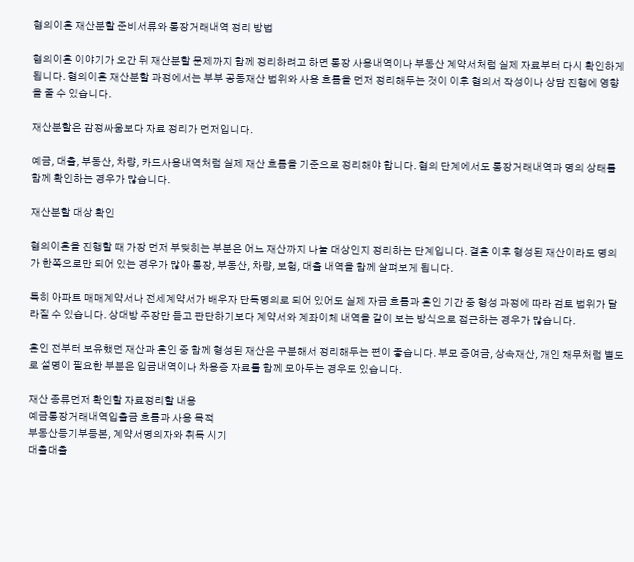협의이혼 재산분할 준비서류와 통장거래내역 정리 방법

협의이혼 이야기가 오간 뒤 재산분할 문제까지 함께 정리하려고 하면 통장 사용내역이나 부동산 계약서처럼 실제 자료부터 다시 확인하게 됩니다. 협의이혼 재산분할 과정에서는 부부 공동재산 범위와 사용 흐름을 먼저 정리해두는 것이 이후 협의서 작성이나 상담 진행에 영향을 줄 수 있습니다.

재산분할은 감정싸움보다 자료 정리가 먼저입니다.

예금, 대출, 부동산, 차량, 카드사용내역처럼 실제 재산 흐름을 기준으로 정리해야 합니다. 협의 단계에서도 통장거래내역과 명의 상태를 함께 확인하는 경우가 많습니다.

재산분할 대상 확인

협의이혼을 진행할 때 가장 먼저 부딪히는 부분은 어느 재산까지 나눌 대상인지 정리하는 단계입니다. 결혼 이후 형성된 재산이라도 명의가 한쪽으로만 되어 있는 경우가 많아 통장, 부동산, 차량, 보험, 대출 내역을 함께 살펴보게 됩니다.

특히 아파트 매매계약서나 전세계약서가 배우자 단독명의로 되어 있어도 실제 자금 흐름과 혼인 기간 중 형성 과정에 따라 검토 범위가 달라질 수 있습니다. 상대방 주장만 듣고 판단하기보다 계약서와 계좌이체 내역을 같이 보는 방식으로 접근하는 경우가 많습니다.

혼인 전부터 보유했던 재산과 혼인 중 함께 형성된 재산은 구분해서 정리해두는 편이 좋습니다. 부모 증여금, 상속재산, 개인 채무처럼 별도로 설명이 필요한 부분은 입금내역이나 차용증 자료를 함께 모아두는 경우도 있습니다.

재산 종류먼저 확인할 자료정리할 내용
예금통장거래내역입출금 흐름과 사용 목적
부동산등기부등본, 계약서명의자와 취득 시기
대출대출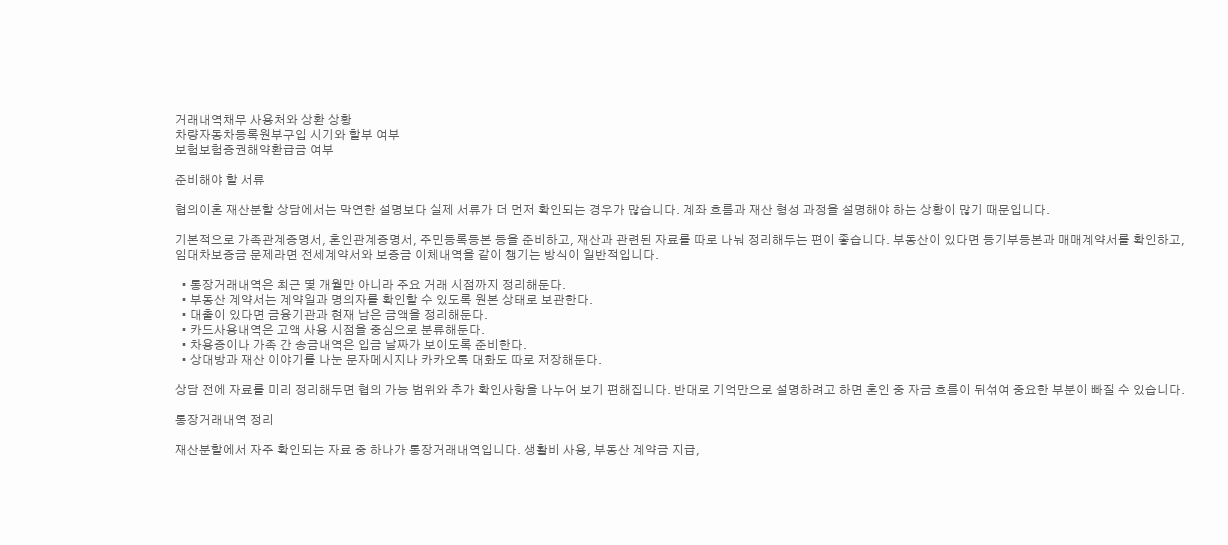거래내역채무 사용처와 상환 상황
차량자동차등록원부구입 시기와 할부 여부
보험보험증권해약환급금 여부

준비해야 할 서류

협의이혼 재산분할 상담에서는 막연한 설명보다 실제 서류가 더 먼저 확인되는 경우가 많습니다. 계좌 흐름과 재산 형성 과정을 설명해야 하는 상황이 많기 때문입니다.

기본적으로 가족관계증명서, 혼인관계증명서, 주민등록등본 등을 준비하고, 재산과 관련된 자료를 따로 나눠 정리해두는 편이 좋습니다. 부동산이 있다면 등기부등본과 매매계약서를 확인하고, 임대차보증금 문제라면 전세계약서와 보증금 이체내역을 같이 챙기는 방식이 일반적입니다.

  • 통장거래내역은 최근 몇 개월만 아니라 주요 거래 시점까지 정리해둔다.
  • 부동산 계약서는 계약일과 명의자를 확인할 수 있도록 원본 상태로 보관한다.
  • 대출이 있다면 금융기관과 현재 남은 금액을 정리해둔다.
  • 카드사용내역은 고액 사용 시점을 중심으로 분류해둔다.
  • 차용증이나 가족 간 송금내역은 입금 날짜가 보이도록 준비한다.
  • 상대방과 재산 이야기를 나눈 문자메시지나 카카오톡 대화도 따로 저장해둔다.

상담 전에 자료를 미리 정리해두면 협의 가능 범위와 추가 확인사항을 나누어 보기 편해집니다. 반대로 기억만으로 설명하려고 하면 혼인 중 자금 흐름이 뒤섞여 중요한 부분이 빠질 수 있습니다.

통장거래내역 정리

재산분할에서 자주 확인되는 자료 중 하나가 통장거래내역입니다. 생활비 사용, 부동산 계약금 지급,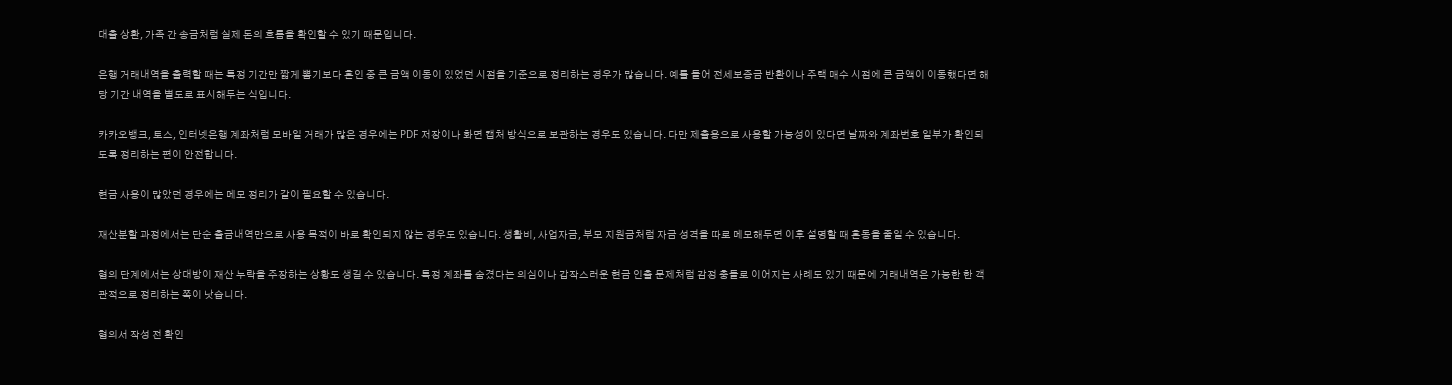대출 상환, 가족 간 송금처럼 실제 돈의 흐름을 확인할 수 있기 때문입니다.

은행 거래내역을 출력할 때는 특정 기간만 짧게 뽑기보다 혼인 중 큰 금액 이동이 있었던 시점을 기준으로 정리하는 경우가 많습니다. 예를 들어 전세보증금 반환이나 주택 매수 시점에 큰 금액이 이동했다면 해당 기간 내역을 별도로 표시해두는 식입니다.

카카오뱅크, 토스, 인터넷은행 계좌처럼 모바일 거래가 많은 경우에는 PDF 저장이나 화면 캡처 방식으로 보관하는 경우도 있습니다. 다만 제출용으로 사용할 가능성이 있다면 날짜와 계좌번호 일부가 확인되도록 정리하는 편이 안전합니다.

현금 사용이 많았던 경우에는 메모 정리가 같이 필요할 수 있습니다.

재산분할 과정에서는 단순 출금내역만으로 사용 목적이 바로 확인되지 않는 경우도 있습니다. 생활비, 사업자금, 부모 지원금처럼 자금 성격을 따로 메모해두면 이후 설명할 때 혼동을 줄일 수 있습니다.

협의 단계에서는 상대방이 재산 누락을 주장하는 상황도 생길 수 있습니다. 특정 계좌를 숨겼다는 의심이나 갑작스러운 현금 인출 문제처럼 감정 충돌로 이어지는 사례도 있기 때문에 거래내역은 가능한 한 객관적으로 정리하는 쪽이 낫습니다.

협의서 작성 전 확인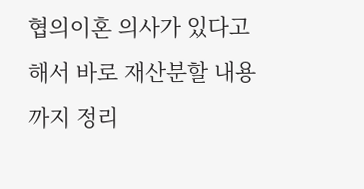협의이혼 의사가 있다고 해서 바로 재산분할 내용까지 정리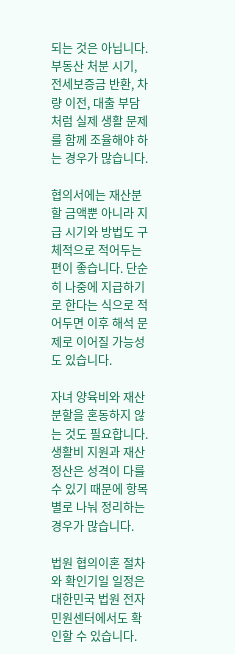되는 것은 아닙니다. 부동산 처분 시기, 전세보증금 반환, 차량 이전, 대출 부담처럼 실제 생활 문제를 함께 조율해야 하는 경우가 많습니다.

협의서에는 재산분할 금액뿐 아니라 지급 시기와 방법도 구체적으로 적어두는 편이 좋습니다. 단순히 나중에 지급하기로 한다는 식으로 적어두면 이후 해석 문제로 이어질 가능성도 있습니다.

자녀 양육비와 재산분할을 혼동하지 않는 것도 필요합니다. 생활비 지원과 재산 정산은 성격이 다를 수 있기 때문에 항목별로 나눠 정리하는 경우가 많습니다.

법원 협의이혼 절차와 확인기일 일정은 대한민국 법원 전자민원센터에서도 확인할 수 있습니다.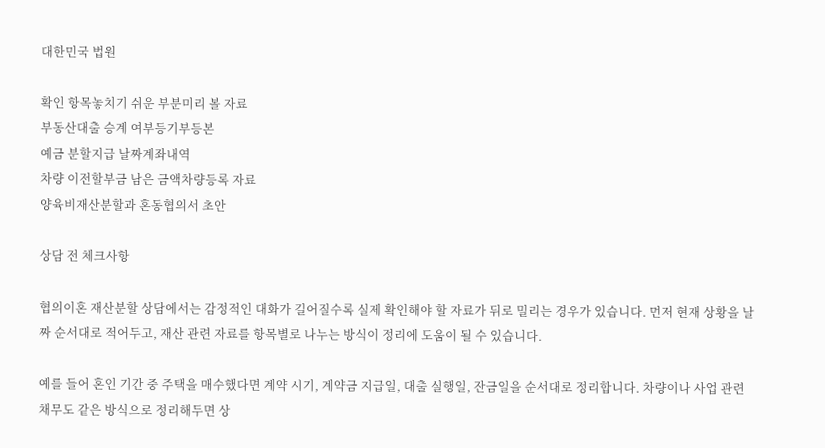대한민국 법원

확인 항목놓치기 쉬운 부분미리 볼 자료
부동산대출 승계 여부등기부등본
예금 분할지급 날짜계좌내역
차량 이전할부금 남은 금액차량등록 자료
양육비재산분할과 혼동협의서 초안

상담 전 체크사항

협의이혼 재산분할 상담에서는 감정적인 대화가 길어질수록 실제 확인해야 할 자료가 뒤로 밀리는 경우가 있습니다. 먼저 현재 상황을 날짜 순서대로 적어두고, 재산 관련 자료를 항목별로 나누는 방식이 정리에 도움이 될 수 있습니다.

예를 들어 혼인 기간 중 주택을 매수했다면 계약 시기, 계약금 지급일, 대출 실행일, 잔금일을 순서대로 정리합니다. 차량이나 사업 관련 채무도 같은 방식으로 정리해두면 상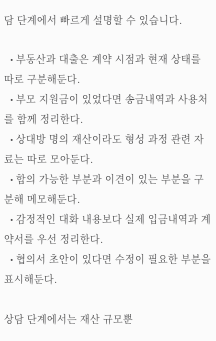담 단계에서 빠르게 설명할 수 있습니다.

  • 부동산과 대출은 계약 시점과 현재 상태를 따로 구분해둔다.
  • 부모 지원금이 있었다면 송금내역과 사용처를 함께 정리한다.
  • 상대방 명의 재산이라도 형성 과정 관련 자료는 따로 모아둔다.
  • 합의 가능한 부분과 이견이 있는 부분을 구분해 메모해둔다.
  • 감정적인 대화 내용보다 실제 입금내역과 계약서를 우선 정리한다.
  • 협의서 초안이 있다면 수정이 필요한 부분을 표시해둔다.

상담 단계에서는 재산 규모뿐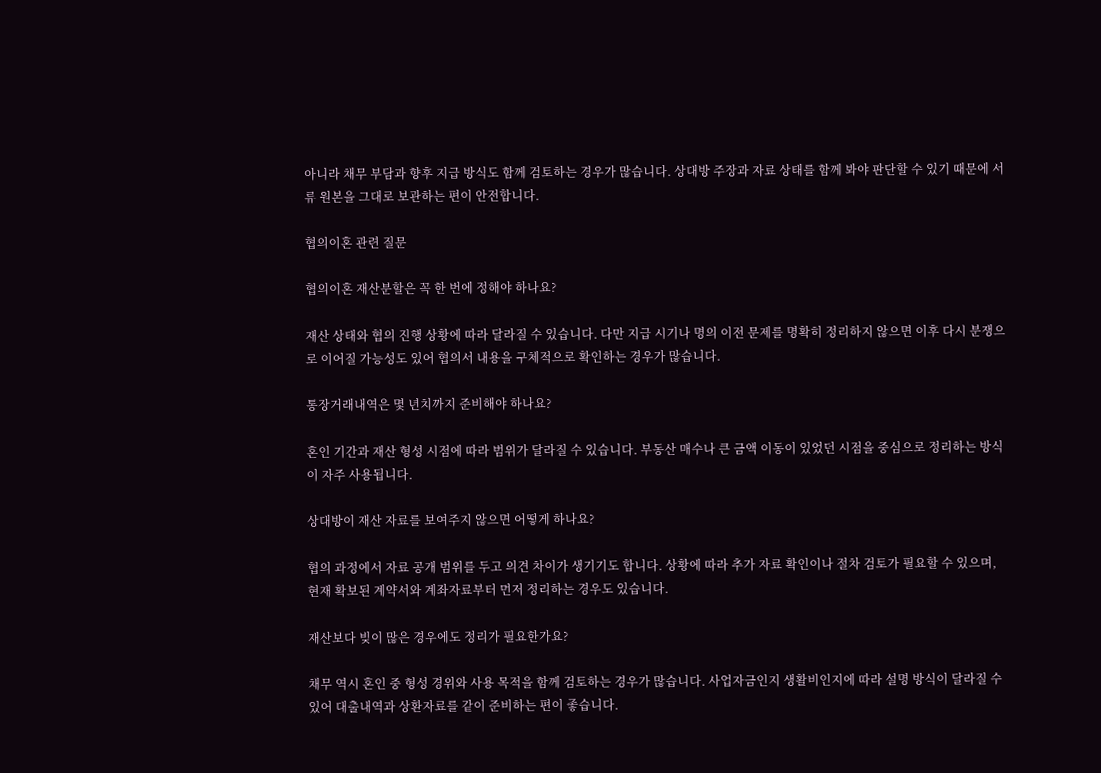아니라 채무 부담과 향후 지급 방식도 함께 검토하는 경우가 많습니다. 상대방 주장과 자료 상태를 함께 봐야 판단할 수 있기 때문에 서류 원본을 그대로 보관하는 편이 안전합니다.

협의이혼 관련 질문

협의이혼 재산분할은 꼭 한 번에 정해야 하나요?

재산 상태와 협의 진행 상황에 따라 달라질 수 있습니다. 다만 지급 시기나 명의 이전 문제를 명확히 정리하지 않으면 이후 다시 분쟁으로 이어질 가능성도 있어 협의서 내용을 구체적으로 확인하는 경우가 많습니다.

통장거래내역은 몇 년치까지 준비해야 하나요?

혼인 기간과 재산 형성 시점에 따라 범위가 달라질 수 있습니다. 부동산 매수나 큰 금액 이동이 있었던 시점을 중심으로 정리하는 방식이 자주 사용됩니다.

상대방이 재산 자료를 보여주지 않으면 어떻게 하나요?

협의 과정에서 자료 공개 범위를 두고 의견 차이가 생기기도 합니다. 상황에 따라 추가 자료 확인이나 절차 검토가 필요할 수 있으며, 현재 확보된 계약서와 계좌자료부터 먼저 정리하는 경우도 있습니다.

재산보다 빚이 많은 경우에도 정리가 필요한가요?

채무 역시 혼인 중 형성 경위와 사용 목적을 함께 검토하는 경우가 많습니다. 사업자금인지 생활비인지에 따라 설명 방식이 달라질 수 있어 대출내역과 상환자료를 같이 준비하는 편이 좋습니다.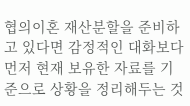협의이혼 재산분할을 준비하고 있다면 감정적인 대화보다 먼저 현재 보유한 자료를 기준으로 상황을 정리해두는 것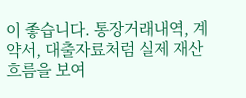이 좋습니다. 통장거래내역, 계약서, 대출자료처럼 실제 재산 흐름을 보여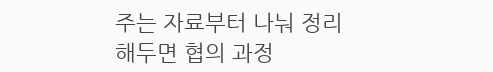주는 자료부터 나눠 정리해두면 협의 과정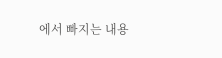에서 빠지는 내용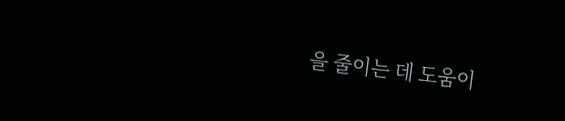을 줄이는 데 도움이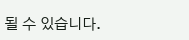될 수 있습니다.